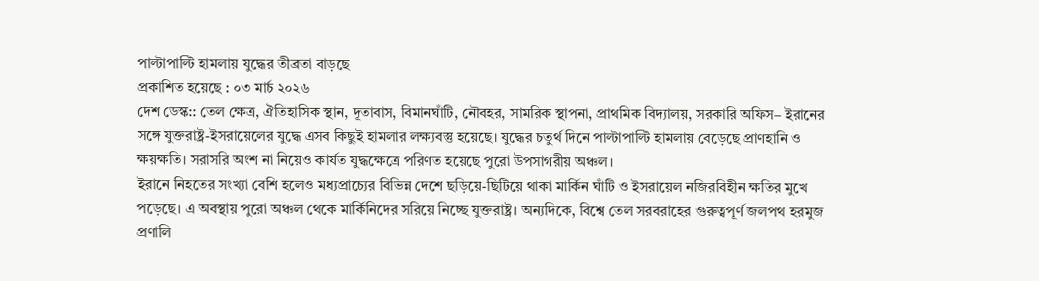পাল্টাপাল্টি হামলায় যুদ্ধের তীব্রতা বাড়ছে
প্রকাশিত হয়েছে : ০৩ মার্চ ২০২৬
দেশ ডেস্ক:: তেল ক্ষেত্র, ঐতিহাসিক স্থান, দূতাবাস, বিমানঘাঁটি, নৌবহর, সামরিক স্থাপনা, প্রাথমিক বিদ্যালয়, সরকারি অফিস– ইরানের সঙ্গে যুক্তরাষ্ট্র-ইসরায়েলের যুদ্ধে এসব কিছুই হামলার লক্ষ্যবস্তু হয়েছে। যুদ্ধের চতুর্থ দিনে পাল্টাপাল্টি হামলায় বেড়েছে প্রাণহানি ও ক্ষয়ক্ষতি। সরাসরি অংশ না নিয়েও কার্যত যুদ্ধক্ষেত্রে পরিণত হয়েছে পুরো উপসাগরীয় অঞ্চল।
ইরানে নিহতের সংখ্যা বেশি হলেও মধ্যপ্রাচ্যের বিভিন্ন দেশে ছড়িয়ে-ছিটিয়ে থাকা মার্কিন ঘাঁটি ও ইসরায়েল নজিরবিহীন ক্ষতির মুখে পড়েছে। এ অবস্থায় পুরো অঞ্চল থেকে মার্কিনিদের সরিয়ে নিচ্ছে যুক্তরাষ্ট্র। অন্যদিকে, বিশ্বে তেল সরবরাহের গুরুত্বপূর্ণ জলপথ হরমুজ প্রণালি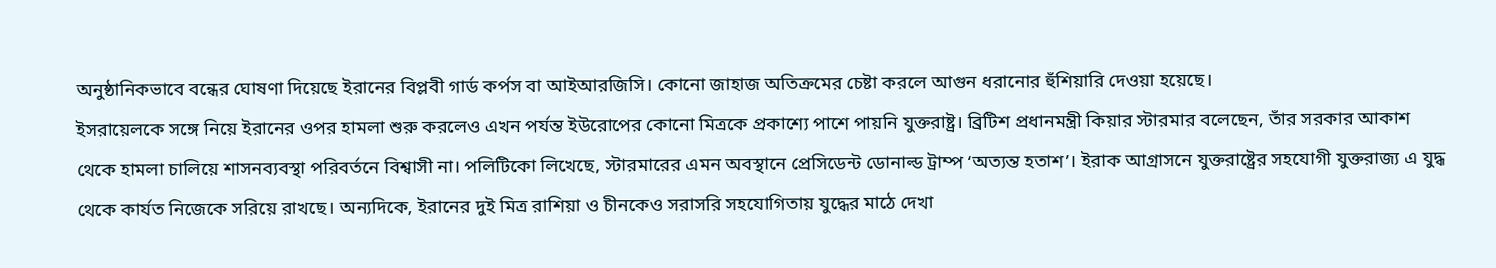অনুষ্ঠানিকভাবে বন্ধের ঘোষণা দিয়েছে ইরানের বিপ্লবী গার্ড কর্পস বা আইআরজিসি। কোনো জাহাজ অতিক্রমের চেষ্টা করলে আগুন ধরানোর হুঁশিয়ারি দেওয়া হয়েছে।
ইসরায়েলকে সঙ্গে নিয়ে ইরানের ওপর হামলা শুরু করলেও এখন পর্যন্ত ইউরোপের কোনো মিত্রকে প্রকাশ্যে পাশে পায়নি যুক্তরাষ্ট্র। ব্রিটিশ প্রধানমন্ত্রী কিয়ার স্টারমার বলেছেন, তাঁর সরকার আকাশ থেকে হামলা চালিয়ে শাসনব্যবস্থা পরিবর্তনে বিশ্বাসী না। পলিটিকো লিখেছে, স্টারমারের এমন অবস্থানে প্রেসিডেন্ট ডোনাল্ড ট্রাম্প ‘অত্যন্ত হতাশ’। ইরাক আগ্রাসনে যুক্তরাষ্ট্রের সহযোগী যুক্তরাজ্য এ যুদ্ধ থেকে কার্যত নিজেকে সরিয়ে রাখছে। অন্যদিকে, ইরানের দুই মিত্র রাশিয়া ও চীনকেও সরাসরি সহযোগিতায় যুদ্ধের মাঠে দেখা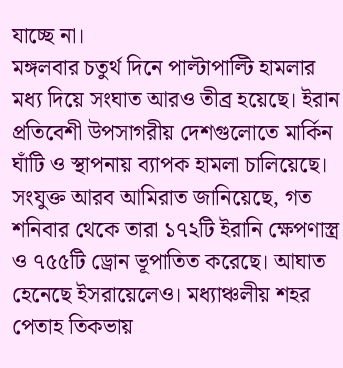যাচ্ছে না।
মঙ্গলবার চতুর্থ দিনে পাল্টাপাল্টি হামলার মধ্য দিয়ে সংঘাত আরও তীব্র হয়েছে। ইরান প্রতিবেশী উপসাগরীয় দেশগুলোতে মার্কিন ঘাঁটি ও স্থাপনায় ব্যাপক হামলা চালিয়েছে। সংযুক্ত আরব আমিরাত জানিয়েছে, গত শনিবার থেকে তারা ১৭২টি ইরানি ক্ষেপণাস্ত্র ও ৭৫৫টি ড্রোন ভূপাতিত করেছে। আঘাত হেনেছে ইসরায়েলেও। মধ্যাঞ্চলীয় শহর পেতাহ তিকভায়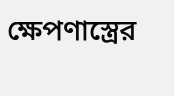ক্ষেপণাস্ত্রের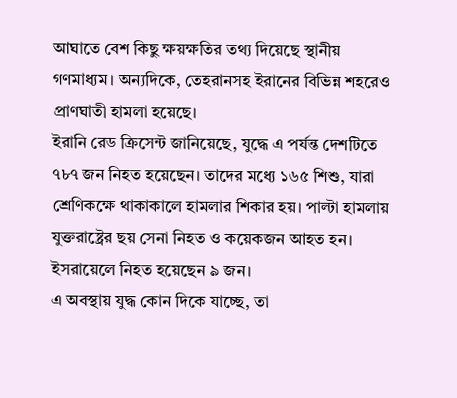আঘাতে বেশ কিছু ক্ষয়ক্ষতির তথ্য দিয়েছে স্থানীয় গণমাধ্যম। অন্যদিকে, তেহরানসহ ইরানের বিভিন্ন শহরেও প্রাণঘাতী হামলা হয়েছে।
ইরানি রেড ক্রিসেন্ট জানিয়েছে, যুদ্ধে এ পর্যন্ত দেশটিতে ৭৮৭ জন নিহত হয়েছেন। তাদের মধ্যে ১৬৫ শিশু, যারা শ্রেণিকক্ষে থাকাকালে হামলার শিকার হয়। পাল্টা হামলায় যুক্তরাষ্ট্রের ছয় সেনা নিহত ও কয়েকজন আহত হন। ইসরায়েলে নিহত হয়েছেন ৯ জন।
এ অবস্থায় যুদ্ধ কোন দিকে যাচ্ছে, তা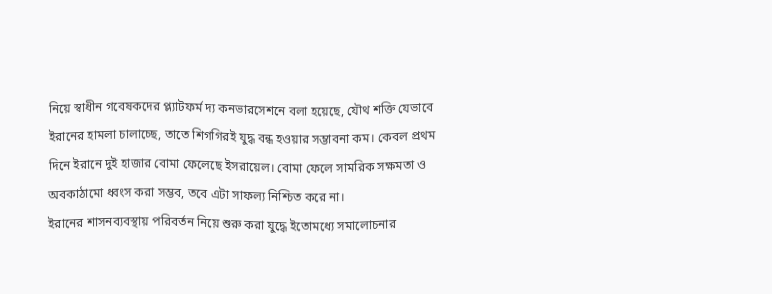নিয়ে স্বাধীন গবেষকদের প্ল্যাটফর্ম দ্য কনভারসেশনে বলা হয়েছে, যৌথ শক্তি যেভাবে ইরানের হামলা চালাচ্ছে, তাতে শিগগিরই যুদ্ধ বন্ধ হওয়ার সম্ভাবনা কম। কেবল প্রথম দিনে ইরানে দুই হাজার বোমা ফেলেছে ইসরায়েল। বোমা ফেলে সামরিক সক্ষমতা ও অবকাঠামো ধ্বংস করা সম্ভব, তবে এটা সাফল্য নিশ্চিত করে না।
ইরানের শাসনব্যবস্থায় পরিবর্তন নিয়ে শুরু করা যুদ্ধে ইতোমধ্যে সমালোচনার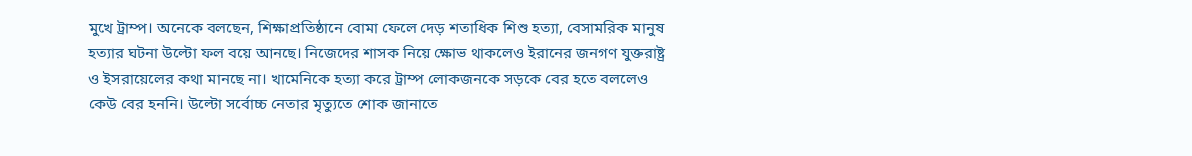মুখে ট্রাম্প। অনেকে বলছেন, শিক্ষাপ্রতিষ্ঠানে বোমা ফেলে দেড় শতাধিক শিশু হত্যা, বেসামরিক মানুষ হত্যার ঘটনা উল্টো ফল বয়ে আনছে। নিজেদের শাসক নিয়ে ক্ষোভ থাকলেও ইরানের জনগণ যুক্তরাষ্ট্র ও ইসরায়েলের কথা মানছে না। খামেনিকে হত্যা করে ট্রাম্প লোকজনকে সড়কে বের হতে বললেও কেউ বের হননি। উল্টো সর্বোচ্চ নেতার মৃত্যুতে শোক জানাতে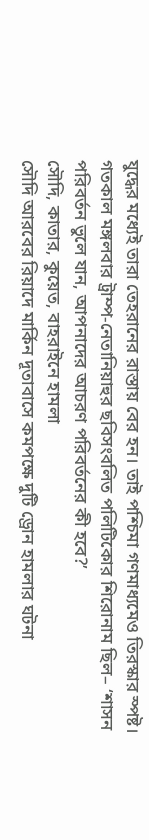যুদ্ধের মধ্যেই তারা তেহরানের রাস্তায় বের হন। তাই পশ্চিমা গণমাধ্যমেও তিরস্কার স্পষ্ট। গতকাল মঙ্গলবার ট্রাম্প-নেতানিয়াহুর ছবিসংবলিত পলিটিকোর শিরোনাম ছিল– ‘শাসন পরিবর্তন ভুলে যান, আপনাদের আচরণ পরিবর্তনের কী হবে?’
সৌদি, কাতার, কুয়েত, বাহরাইনে হামলা
সৌদি আরবের রিয়াদে মার্কিন দূতাবাসে কমপক্ষে দুটি ড্রোন হামলার ঘটনা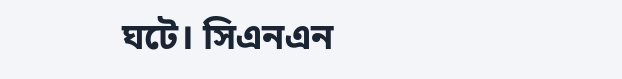ঘটে। সিএনএন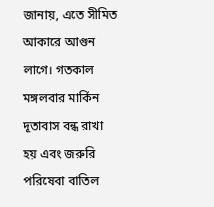জানায়, এতে সীমিত আকারে আগুন লাগে। গতকাল মঙ্গলবার মার্কিন দূতাবাস বন্ধ রাখা হয় এবং জরুরি পরিষেবা বাতিল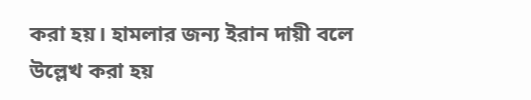করা হয়। হামলার জন্য ইরান দায়ী বলে উল্লেখ করা হয়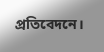প্রতিবেদনে।